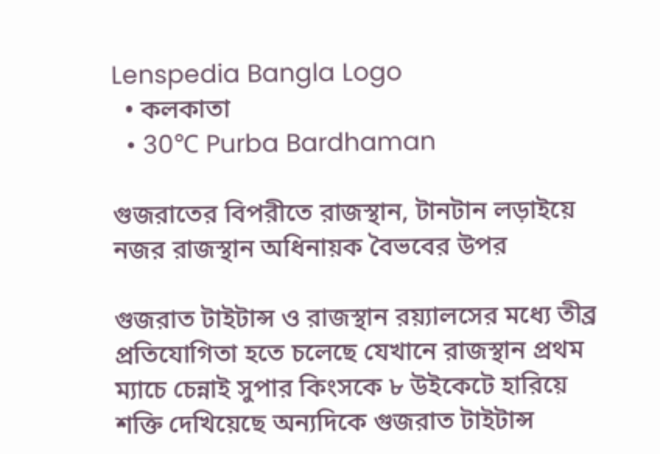Lenspedia Bangla Logo
  • কলকাতা
  • 30℃ Purba Bardhaman

গুজরাতের বিপরীতে রাজস্থান, টানটান লড়াইয়ে নজর রাজস্থান অধিনায়ক বৈভবের উপর

গুজরাত টাইটান্স ও রাজস্থান রয়্যালসের মধ্যে তীব্র প্রতিযোগিতা হতে চলেছে যেখানে রাজস্থান প্রথম ম্যাচে চেন্নাই সুপার কিংসকে ৮ উইকেটে হারিয়ে শক্তি দেখিয়েছে অন্যদিকে গুজরাত টাইটান্স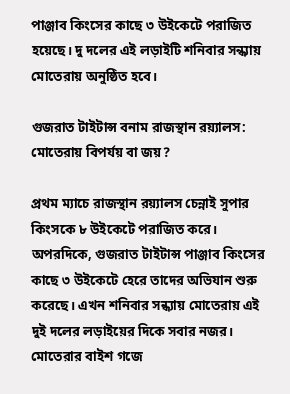পাঞ্জাব কিংসের কাছে ৩ উইকেটে পরাজিত হয়েছে। দু দলের এই লড়াইটি শনিবার সন্ধ্যায় মোতেরায় অনুষ্ঠিত হবে।

গুজরাত টাইটান্স বনাম রাজস্থান রয়্যালস: মোতেরায় বিপর্যয় বা জয়?

প্রথম ম্যাচে রাজস্থান রয়্যালস চেন্নাই সুপার কিংসকে ৮ উইকেটে পরাজিত করে। অপরদিকে, গুজরাত টাইটান্স পাঞ্জাব কিংসের কাছে ৩ উইকেটে হেরে তাদের অভিযান শুরু করেছে। এখন শনিবার সন্ধ্যায় মোতেরায় এই দুই দলের লড়াইয়ের দিকে সবার নজর। মোতেরার বাইশ গজে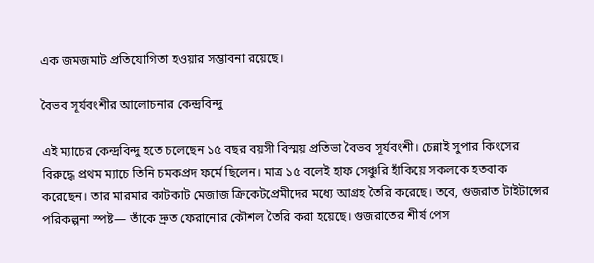এক জমজমাট প্রতিযোগিতা হওয়ার সম্ভাবনা রয়েছে।

বৈভব সূর্যবংশীর আলোচনার কেন্দ্রবিন্দু

এই ম্যাচের কেন্দ্রবিন্দু হতে চলেছেন ১৫ বছর বয়সী বিস্ময় প্রতিভা বৈভব সূর্যবংশী। চেন্নাই সুপার কিংসের বিরুদ্ধে প্রথম ম্যাচে তিনি চমকপ্রদ ফর্মে ছিলেন। মাত্র ১৫ বলেই হাফ সেঞ্চুরি হাঁকিয়ে সকলকে হতবাক করেছেন। তার মারমার কাটকাট মেজাজ ক্রিকেটপ্রেমীদের মধ্যে আগ্রহ তৈরি করেছে। তবে, গুজরাত টাইটান্সের পরিকল্পনা স্পষ্ট— তাঁকে দ্রুত ফেরানোর কৌশল তৈরি করা হয়েছে। গুজরাতের শীর্ষ পেস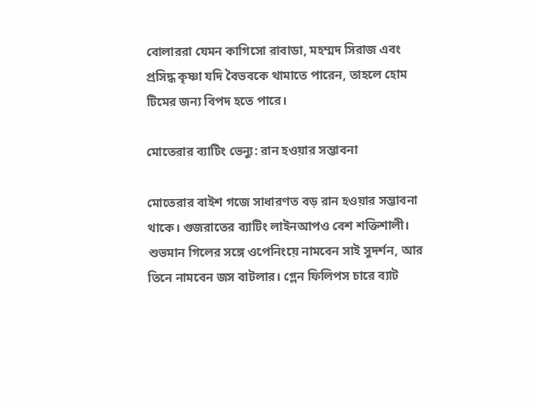বোলাররা যেমন কাগিসো রাবাডা, মহম্মদ সিরাজ এবং প্রসিদ্ধ কৃষ্ণা যদি বৈভবকে থামাতে পারেন, তাহলে হোম টিমের জন্য বিপদ হতে পারে।

মোতেরার ব্যাটিং ভেন্যু: রান হওয়ার সম্ভাবনা

মোতেরার বাইশ গজে সাধারণত বড় রান হওয়ার সম্ভাবনা থাকে। গুজরাতের ব্যাটিং লাইনআপও বেশ শক্তিশালী। শুভমান গিলের সঙ্গে ওপেনিংয়ে নামবেন সাই সুদর্শন, আর তিনে নামবেন জস বাটলার। গ্লেন ফিলিপস চারে ব্যাট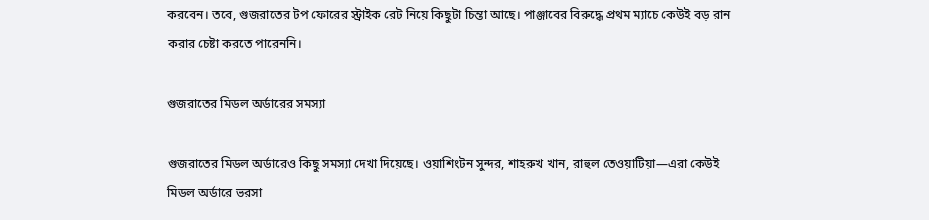করবেন। তবে, গুজরাতের টপ ফোরের স্ট্রাইক রেট নিয়ে কিছুটা চিন্তা আছে। পাঞ্জাবের বিরুদ্ধে প্রথম ম্যাচে কেউই বড় রান করার চেষ্টা করতে পারেননি।

গুজরাতের মিডল অর্ডারের সমস্যা

গুজরাতের মিডল অর্ডারেও কিছু সমস্যা দেখা দিয়েছে। ওয়াশিংটন সুন্দর, শাহরুখ খান, রাহুল তেওয়াটিয়া—এরা কেউই মিডল অর্ডারে ভরসা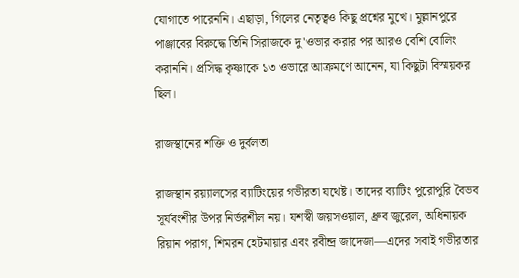যোগাতে পারেননি। এছাড়া, গিলের নেতৃত্বও কিছু প্রশ্নের মুখে। মুল্লানপুরে পাঞ্জাবের বিরুদ্ধে তিনি সিরাজকে দু'ওভার করার পর আরও বেশি বোলিং করাননি। প্রসিদ্ধ কৃষ্ণাকে ১৩ ওভারে আক্রমণে আনেন, যা কিছুটা বিস্ময়কর ছিল।

রাজস্থানের শক্তি ও দুর্বলতা

রাজস্থান রয়্যালসের ব্যাটিংয়ের গভীরতা যথেষ্ট। তাদের ব্যাটিং পুরোপুরি বৈভব সূর্যবংশীর উপর নির্ভরশীল নয়। যশস্বী জয়সওয়াল, ধ্রুব জুরেল, অধিনায়ক রিয়ান পরাগ, শিমরন হেটমায়ার এবং রবীন্দ্র জাদেজা—এদের সবাই গভীরতার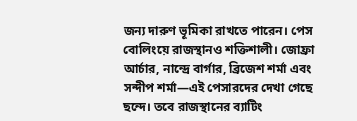জন্য দারুণ ভূমিকা রাখতে পারেন। পেস বোলিংয়ে রাজস্থানও শক্তিশালী। জোফ্রা আর্চার, নান্দ্রে বার্গার, ব্রিজেশ শর্মা এবং সন্দীপ শর্মা—এই পেসারদের দেখা গেছে ছন্দে। তবে রাজস্থানের ব্যাটিং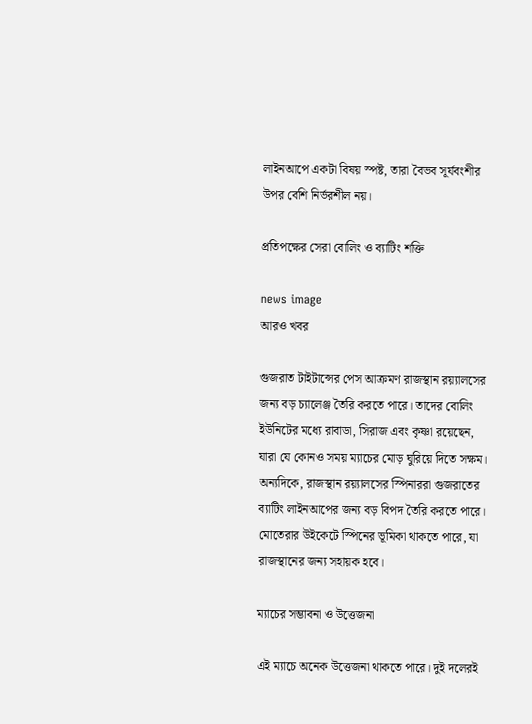লাইনআপে একটা বিষয় স্পষ্ট, তারা বৈভব সূর্যবংশীর উপর বেশি নির্ভরশীল নয়।

প্রতিপক্ষের সেরা বোলিং ও ব্যাটিং শক্তি

news image
আরও খবর

গুজরাত টাইটান্সের পেস আক্রমণ রাজস্থান রয়্যালসের জন্য বড় চ্যালেঞ্জ তৈরি করতে পারে। তাদের বোলিং ইউনিটের মধ্যে রাবাডা, সিরাজ এবং কৃষ্ণা রয়েছেন, যারা যে কোনও সময় ম্যাচের মোড় ঘুরিয়ে দিতে সক্ষম। অন্যদিকে, রাজস্থান রয়্যালসের স্পিনাররা গুজরাতের ব্যাটিং লাইনআপের জন্য বড় বিপদ তৈরি করতে পারে। মোতেরার উইকেটে স্পিনের ভূমিকা থাকতে পারে, যা রাজস্থানের জন্য সহায়ক হবে।

ম্যাচের সম্ভাবনা ও উত্তেজনা

এই ম্যাচে অনেক উত্তেজনা থাকতে পারে। দুই দলেরই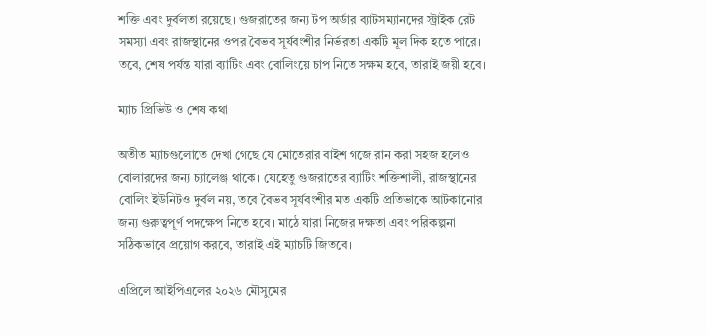শক্তি এবং দুর্বলতা রয়েছে। গুজরাতের জন্য টপ অর্ডার ব্যাটসম্যানদের স্ট্রাইক রেট সমস্যা এবং রাজস্থানের ওপর বৈভব সূর্যবংশীর নির্ভরতা একটি মূল দিক হতে পারে। তবে, শেষ পর্যন্ত যারা ব্যাটিং এবং বোলিংয়ে চাপ নিতে সক্ষম হবে, তারাই জয়ী হবে।

ম্যাচ প্রিভিউ ও শেষ কথা

অতীত ম্যাচগুলোতে দেখা গেছে যে মোতেরার বাইশ গজে রান করা সহজ হলেও বোলারদের জন্য চ্যালেঞ্জ থাকে। যেহেতু গুজরাতের ব্যাটিং শক্তিশালী, রাজস্থানের বোলিং ইউনিটও দুর্বল নয়, তবে বৈভব সূর্যবংশীর মত একটি প্রতিভাকে আটকানোর জন্য গুরুত্বপূর্ণ পদক্ষেপ নিতে হবে। মাঠে যারা নিজের দক্ষতা এবং পরিকল্পনা সঠিকভাবে প্রয়োগ করবে, তারাই এই ম্যাচটি জিতবে।

এপ্রিলে আইপিএলের ২০২৬ মৌসুমের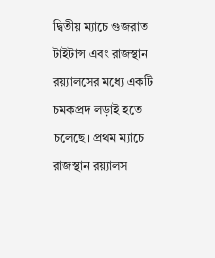দ্বিতীয় ম্যাচে গুজরাত টাইটান্স এবং রাজস্থান রয়্যালসের মধ্যে একটি চমকপ্রদ লড়াই হতে চলেছে। প্রথম ম্যাচে রাজস্থান রয়্যালস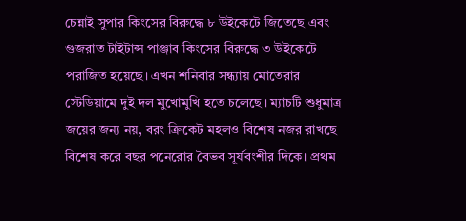চেন্নাই সুপার কিংসের বিরুদ্ধে ৮ উইকেটে জিতেছে এবং গুজরাত টাইটান্স পাঞ্জাব কিংসের বিরুদ্ধে ৩ উইকেটে পরাজিত হয়েছে। এখন শনিবার সন্ধ্যায় মোতেরার স্টেডিয়ামে দুই দল মুখোমুখি হতে চলেছে। ম্যাচটি শুধুমাত্র জয়ের জন্য নয়, বরং ক্রিকেট মহলও বিশেষ নজর রাখছে বিশেষ করে বছর পনেরোর বৈভব সূর্যবংশীর দিকে। প্রথম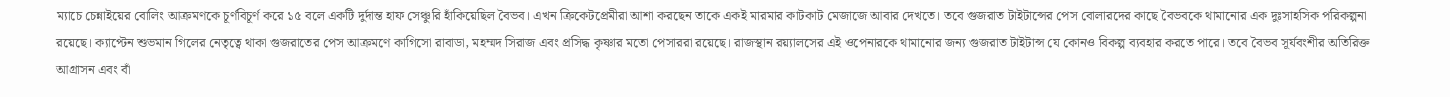ম্যাচে চেন্নাইয়ের বোলিং আক্রমণকে চূর্ণবিচূর্ণ করে ১৫ বলে একটি দুর্দান্ত হাফ সেঞ্চুরি হাঁকিয়েছিল বৈভব। এখন ক্রিকেটপ্রেমীরা আশা করছেন তাকে একই মারমার কাটকাট মেজাজে আবার দেখতে। তবে গুজরাত টাইটান্সের পেস বোলারদের কাছে বৈভবকে থামানোর এক দুঃসাহসিক পরিকল্পনা রয়েছে। ক্যাপ্টেন শুভমান গিলের নেতৃত্বে থাকা গুজরাতের পেস আক্রমণে কাগিসো রাবাডা, মহম্মদ সিরাজ এবং প্রসিদ্ধ কৃষ্ণার মতো পেসাররা রয়েছে। রাজস্থান রয়্যালসের এই ওপেনারকে থামানোর জন্য গুজরাত টাইটান্স যে কোনও বিকল্প ব্যবহার করতে পারে। তবে বৈভব সূর্যবংশীর অতিরিক্ত আগ্রাসন এবং বাঁ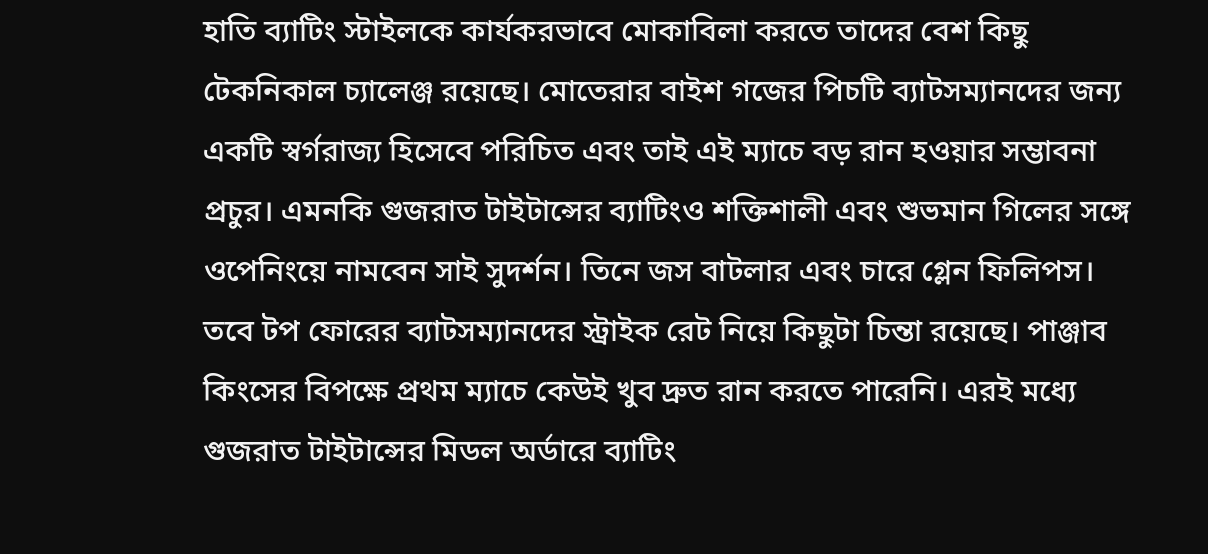হাতি ব্যাটিং স্টাইলকে কার্যকরভাবে মোকাবিলা করতে তাদের বেশ কিছু টেকনিকাল চ্যালেঞ্জ রয়েছে। মোতেরার বাইশ গজের পিচটি ব্যাটসম্যানদের জন্য একটি স্বর্গরাজ্য হিসেবে পরিচিত এবং তাই এই ম্যাচে বড় রান হওয়ার সম্ভাবনা প্রচুর। এমনকি গুজরাত টাইটান্সের ব্যাটিংও শক্তিশালী এবং শুভমান গিলের সঙ্গে ওপেনিংয়ে নামবেন সাই সুদর্শন। তিনে জস বাটলার এবং চারে গ্লেন ফিলিপস। তবে টপ ফোরের ব্যাটসম্যানদের স্ট্রাইক রেট নিয়ে কিছুটা চিন্তা রয়েছে। পাঞ্জাব কিংসের বিপক্ষে প্রথম ম্যাচে কেউই খুব দ্রুত রান করতে পারেনি। এরই মধ্যে গুজরাত টাইটান্সের মিডল অর্ডারে ব্যাটিং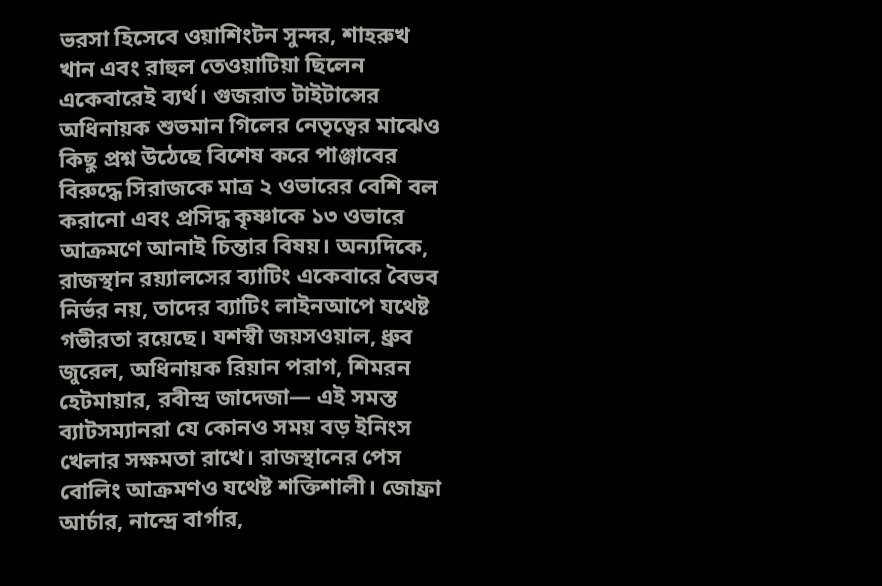ভরসা হিসেবে ওয়াশিংটন সুন্দর, শাহরুখ খান এবং রাহুল তেওয়াটিয়া ছিলেন একেবারেই ব্যর্থ। গুজরাত টাইটান্সের অধিনায়ক শুভমান গিলের নেতৃত্বের মাঝেও কিছু প্রশ্ন উঠেছে বিশেষ করে পাঞ্জাবের বিরুদ্ধে সিরাজকে মাত্র ২ ওভারের বেশি বল করানো এবং প্রসিদ্ধ কৃষ্ণাকে ১৩ ওভারে আক্রমণে আনাই চিন্তার বিষয়। অন্যদিকে, রাজস্থান রয়্যালসের ব্যাটিং একেবারে বৈভব নির্ভর নয়, তাদের ব্যাটিং লাইনআপে যথেষ্ট গভীরতা রয়েছে। যশস্বী জয়সওয়াল, ধ্রুব জুরেল, অধিনায়ক রিয়ান পরাগ, শিমরন হেটমায়ার, রবীন্দ্র জাদেজা— এই সমস্ত ব্যাটসম্যানরা যে কোনও সময় বড় ইনিংস খেলার সক্ষমতা রাখে। রাজস্থানের পেস বোলিং আক্রমণও যথেষ্ট শক্তিশালী। জোফ্রা আর্চার, নান্দ্রে বার্গার,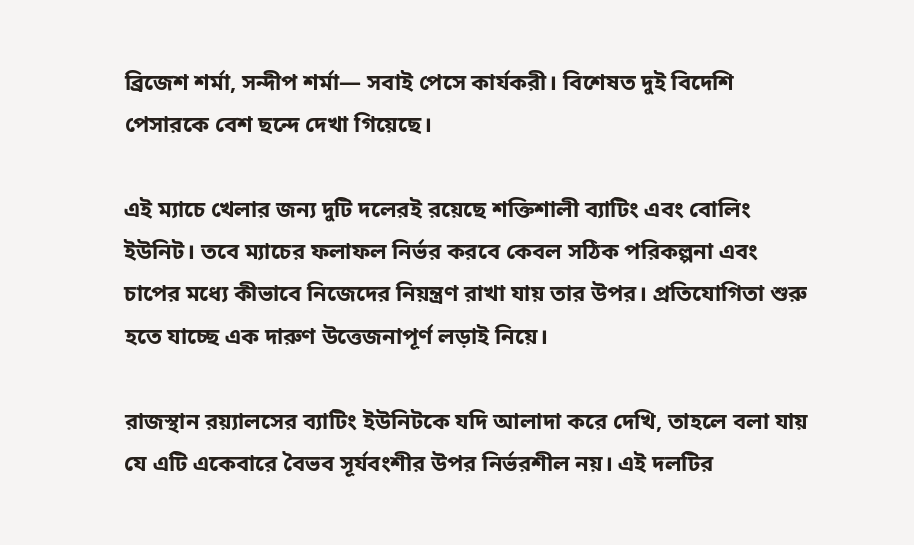ব্রিজেশ শর্মা, সন্দীপ শর্মা— সবাই পেসে কার্যকরী। বিশেষত দুই বিদেশি পেসারকে বেশ ছন্দে দেখা গিয়েছে।

এই ম্যাচে খেলার জন্য দুটি দলেরই রয়েছে শক্তিশালী ব্যাটিং এবং বোলিং ইউনিট। তবে ম্যাচের ফলাফল নির্ভর করবে কেবল সঠিক পরিকল্পনা এবং চাপের মধ্যে কীভাবে নিজেদের নিয়ন্ত্রণ রাখা যায় তার উপর। প্রতিযোগিতা শুরু হতে যাচ্ছে এক দারুণ উত্তেজনাপূর্ণ লড়াই নিয়ে।

রাজস্থান রয়্যালসের ব্যাটিং ইউনিটকে যদি আলাদা করে দেখি, তাহলে বলা যায় যে এটি একেবারে বৈভব সূর্যবংশীর উপর নির্ভরশীল নয়। এই দলটির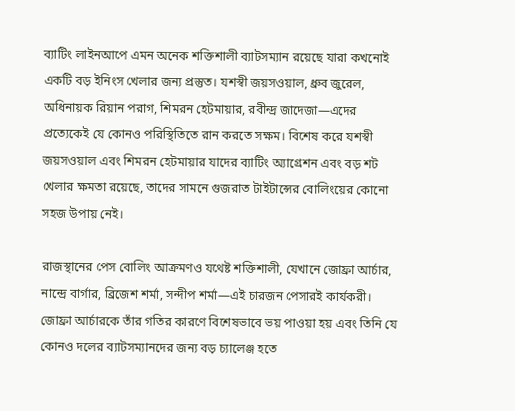ব্যাটিং লাইনআপে এমন অনেক শক্তিশালী ব্যাটসম্যান রয়েছে যারা কখনোই একটি বড় ইনিংস খেলার জন্য প্রস্তুত। যশস্বী জয়সওয়াল, ধ্রুব জুরেল, অধিনায়ক রিয়ান পরাগ, শিমরন হেটমায়ার, রবীন্দ্র জাদেজা—এদের প্রত্যেকেই যে কোনও পরিস্থিতিতে রান করতে সক্ষম। বিশেষ করে যশস্বী জয়সওয়াল এবং শিমরন হেটমায়ার যাদের ব্যাটিং অ্যাগ্রেশন এবং বড় শট খেলার ক্ষমতা রয়েছে, তাদের সামনে গুজরাত টাইটান্সের বোলিংয়ের কোনো সহজ উপায় নেই।

রাজস্থানের পেস বোলিং আক্রমণও যথেষ্ট শক্তিশালী, যেখানে জোফ্রা আর্চার, নান্দ্রে বার্গার, ব্রিজেশ শর্মা, সন্দীপ শর্মা—এই চারজন পেসারই কার্যকরী। জোফ্রা আর্চারকে তাঁর গতির কারণে বিশেষভাবে ভয় পাওয়া হয় এবং তিনি যে কোনও দলের ব্যাটসম্যানদের জন্য বড় চ্যালেঞ্জ হতে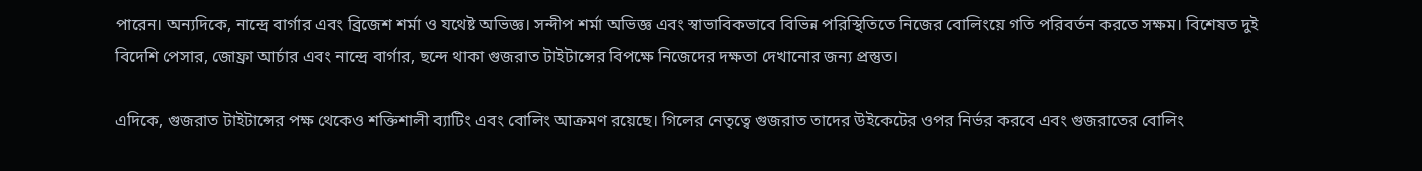পারেন। অন্যদিকে, নান্দ্রে বার্গার এবং ব্রিজেশ শর্মা ও যথেষ্ট অভিজ্ঞ। সন্দীপ শর্মা অভিজ্ঞ এবং স্বাভাবিকভাবে বিভিন্ন পরিস্থিতিতে নিজের বোলিংয়ে গতি পরিবর্তন করতে সক্ষম। বিশেষত দুই বিদেশি পেসার, জোফ্রা আর্চার এবং নান্দ্রে বার্গার, ছন্দে থাকা গুজরাত টাইটান্সের বিপক্ষে নিজেদের দক্ষতা দেখানোর জন্য প্রস্তুত।

এদিকে, গুজরাত টাইটান্সের পক্ষ থেকেও শক্তিশালী ব্যাটিং এবং বোলিং আক্রমণ রয়েছে। গিলের নেতৃত্বে গুজরাত তাদের উইকেটের ওপর নির্ভর করবে এবং গুজরাতের বোলিং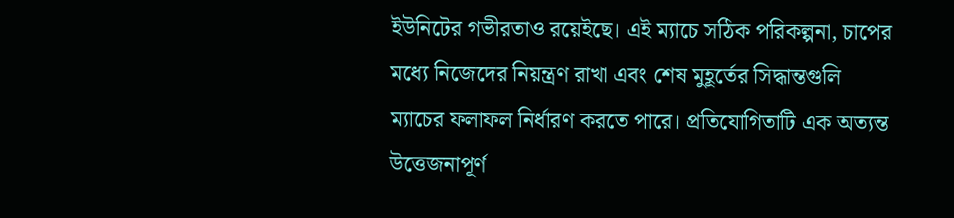ইউনিটের গভীরতাও রয়েইছে। এই ম্যাচে সঠিক পরিকল্পনা, চাপের মধ্যে নিজেদের নিয়ন্ত্রণ রাখা এবং শেষ মুহূর্তের সিদ্ধান্তগুলি ম্যাচের ফলাফল নির্ধারণ করতে পারে। প্রতিযোগিতাটি এক অত্যন্ত উত্তেজনাপূর্ণ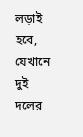লড়াই হবে, যেখানে দুই দলের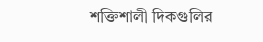শক্তিশালী দিকগুলির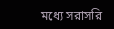মধ্যে সরাসরি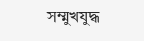সম্মুখযুদ্ধ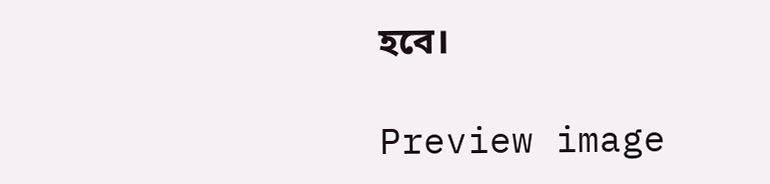হবে।

Preview image